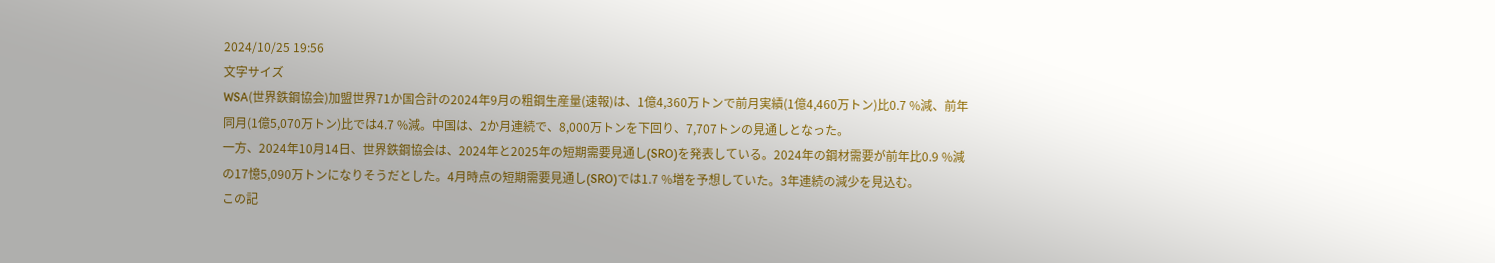2024/10/25 19:56
文字サイズ
WSA(世界鉄鋼協会)加盟世界71か国合計の2024年9月の粗鋼生産量(速報)は、1億4,360万トンで前月実績(1億4,460万トン)比0.7 %減、前年同月(1億5,070万トン)比では4.7 %減。中国は、2か月連続で、8,000万トンを下回り、7,707トンの見通しとなった。
一方、2024年10月14日、世界鉄鋼協会は、2024年と2025年の短期需要見通し(SRO)を発表している。2024年の鋼材需要が前年比0.9 %減の17憶5,090万トンになりそうだとした。4月時点の短期需要見通し(SRO)では1.7 %増を予想していた。3年連続の減少を見込む。
この記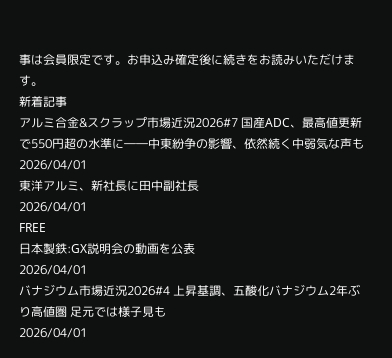事は会員限定です。お申込み確定後に続きをお読みいただけます。
新着記事
アルミ合金&スクラップ市場近況2026#7 国産ADC、最高値更新で550円超の水準に――中東紛争の影響、依然続く中弱気な声も
2026/04/01
東洋アルミ、新社長に田中副社長
2026/04/01
FREE
日本製鉄:GX説明会の動画を公表
2026/04/01
バナジウム市場近況2026#4 上昇基調、五酸化バナジウム2年ぶり高値圏 足元では様子見も
2026/04/01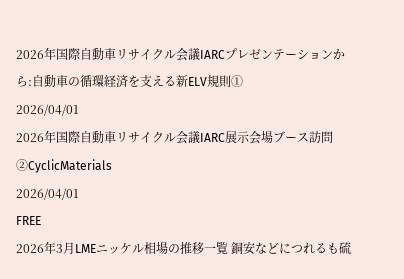2026年国際自動車リサイクル会議IARCプレゼンテーションから:自動車の循環経済を支える新ELV規則①
2026/04/01
2026年国際自動車リサイクル会議IARC展示会場ブース訪問②CyclicMaterials
2026/04/01
FREE
2026年3月LMEニッケル相場の推移一覧 銅安などにつれるも硫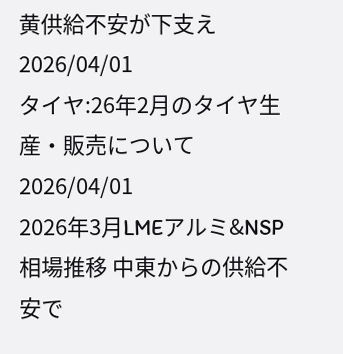黄供給不安が下支え
2026/04/01
タイヤ:26年2月のタイヤ生産・販売について
2026/04/01
2026年3月LMEアルミ&NSP相場推移 中東からの供給不安で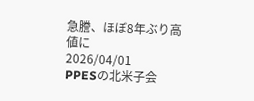急謄、ほぼ8年ぶり高値に
2026/04/01
PPESの北米子会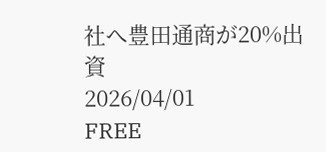社へ豊田通商が20%出資
2026/04/01
FREE